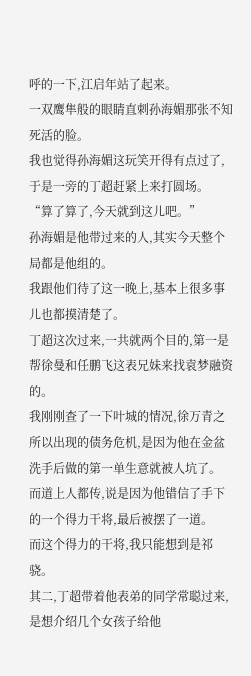呼的一下,江启年站了起来。
一双鹰隼般的眼睛直刺孙海媚那张不知死活的脸。
我也觉得孙海媚这玩笑开得有点过了,于是一旁的丁超赶紧上来打圆场。
“算了算了,今天就到这儿吧。”
孙海媚是他带过来的人,其实今天整个局都是他组的。
我跟他们待了这一晚上,基本上很多事儿也都摸清楚了。
丁超这次过来,一共就两个目的,第一是帮徐曼和任鹏飞这表兄妹来找袁梦融资的。
我刚刚查了一下叶城的情况,徐万青之所以出现的债务危机,是因为他在金盆洗手后做的第一单生意就被人坑了。
而道上人都传,说是因为他错信了手下的一个得力干将,最后被摆了一道。
而这个得力的干将,我只能想到是祁骁。
其二,丁超带着他表弟的同学常聪过来,是想介绍几个女孩子给他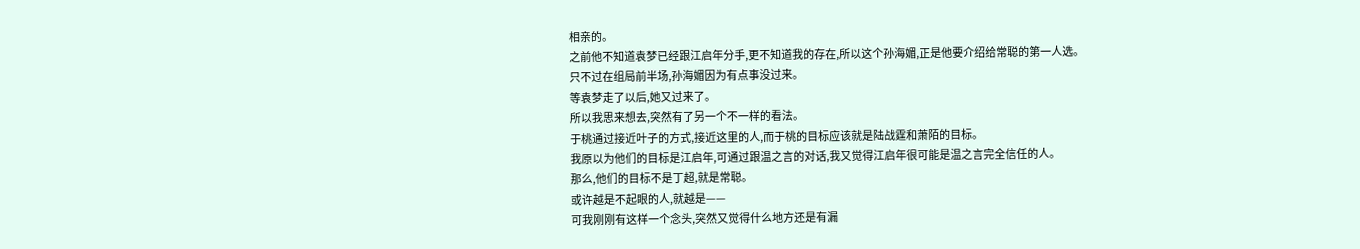相亲的。
之前他不知道袁梦已经跟江启年分手,更不知道我的存在,所以这个孙海媚,正是他要介绍给常聪的第一人选。
只不过在组局前半场,孙海媚因为有点事没过来。
等袁梦走了以后,她又过来了。
所以我思来想去,突然有了另一个不一样的看法。
于桃通过接近叶子的方式,接近这里的人,而于桃的目标应该就是陆战霆和萧陌的目标。
我原以为他们的目标是江启年,可通过跟温之言的对话,我又觉得江启年很可能是温之言完全信任的人。
那么,他们的目标不是丁超,就是常聪。
或许越是不起眼的人,就越是——
可我刚刚有这样一个念头,突然又觉得什么地方还是有漏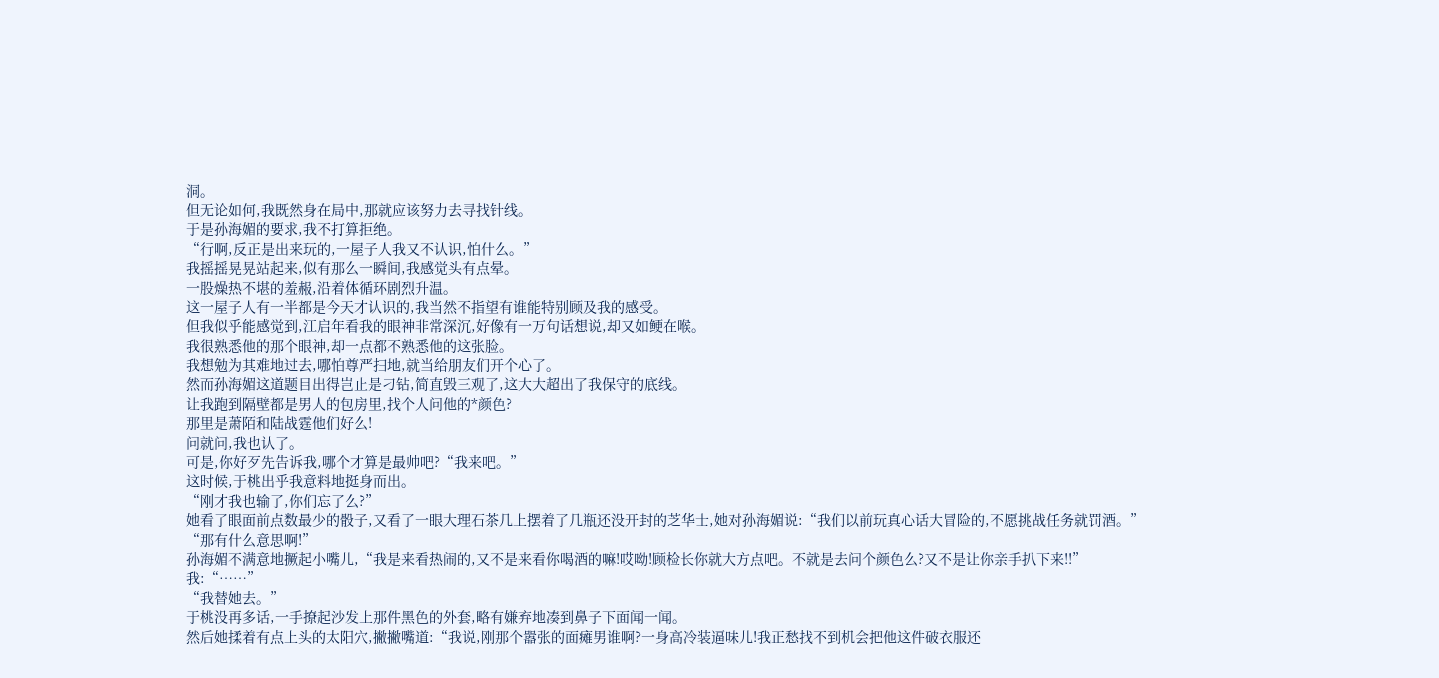洞。
但无论如何,我既然身在局中,那就应该努力去寻找针线。
于是孙海媚的要求,我不打算拒绝。
“行啊,反正是出来玩的,一屋子人我又不认识,怕什么。”
我摇摇晃晃站起来,似有那么一瞬间,我感觉头有点晕。
一股燥热不堪的羞赧,沿着体循环剧烈升温。
这一屋子人有一半都是今天才认识的,我当然不指望有谁能特别顾及我的感受。
但我似乎能感觉到,江启年看我的眼神非常深沉,好像有一万句话想说,却又如鲠在喉。
我很熟悉他的那个眼神,却一点都不熟悉他的这张脸。
我想勉为其难地过去,哪怕尊严扫地,就当给朋友们开个心了。
然而孙海媚这道题目出得岂止是刁钻,简直毁三观了,这大大超出了我保守的底线。
让我跑到隔壁都是男人的包房里,找个人问他的*颜色?
那里是萧陌和陆战霆他们好么!
问就问,我也认了。
可是,你好歹先告诉我,哪个才算是最帅吧?“我来吧。”
这时候,于桃出乎我意料地挺身而出。
“刚才我也输了,你们忘了么?”
她看了眼面前点数最少的骰子,又看了一眼大理石茶几上摆着了几瓶还没开封的芝华士,她对孙海媚说:“我们以前玩真心话大冒险的,不愿挑战任务就罚酒。”
“那有什么意思啊!”
孙海媚不满意地撅起小嘴儿,“我是来看热闹的,又不是来看你喝酒的嘛!哎呦!顾检长你就大方点吧。不就是去问个颜色么?又不是让你亲手扒下来!!”
我:“……”
“我替她去。”
于桃没再多话,一手撩起沙发上那件黑色的外套,略有嫌弃地凑到鼻子下面闻一闻。
然后她揉着有点上头的太阳穴,撇撇嘴道:“我说,刚那个嚣张的面瘫男谁啊?一身高冷装逼味儿!我正愁找不到机会把他这件破衣服还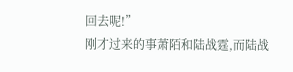回去呢!”
刚才过来的事萧陌和陆战霆,而陆战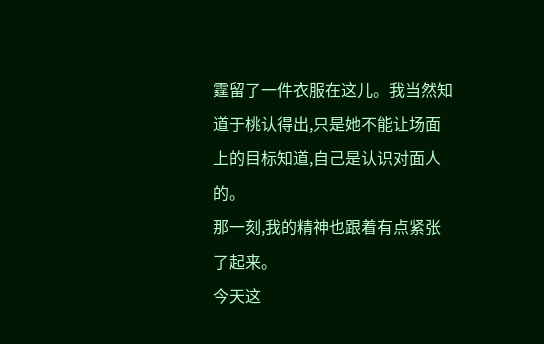霆留了一件衣服在这儿。我当然知道于桃认得出,只是她不能让场面上的目标知道,自己是认识对面人的。
那一刻,我的精神也跟着有点紧张了起来。
今天这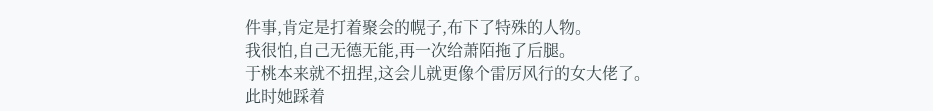件事,肯定是打着聚会的幌子,布下了特殊的人物。
我很怕,自己无德无能,再一次给萧陌拖了后腿。
于桃本来就不扭捏,这会儿就更像个雷厉风行的女大佬了。
此时她踩着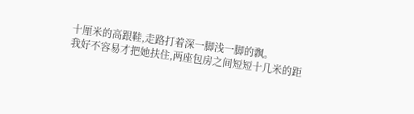十厘米的高跟鞋,走路打着深一脚浅一脚的飘。
我好不容易才把她扶住,两座包房之间短短十几米的距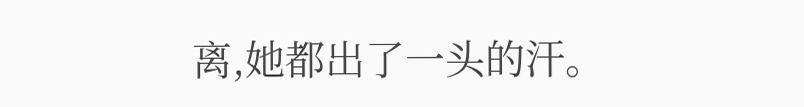离,她都出了一头的汗。